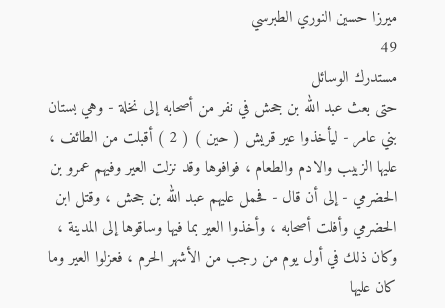ميرزا حسين النوري الطبرسي
49
مستدرك الوسائل
حتى بعث عبد الله بن جحش في نفر من أصحابه إلى نخلة - وهي بستان بني عامر - ليأخذوا عير قريش ( حين ) ( 2 ) أقبلت من الطائف ، عليها الزبيب والادم والطعام ، فوافوها وقد نزلت العير وفيهم عمرو بن الحضرمي - إلى أن قال - فحمل عليهم عبد الله بن جحش ، وقتل ابن الحضرمي وأفلت أصحابه ، وأخذوا العير بما فيها وساقوها إلى المدينة ، وكان ذلك في أول يوم من رجب من الأشهر الحرم ، فعزلوا العير وما كان عليها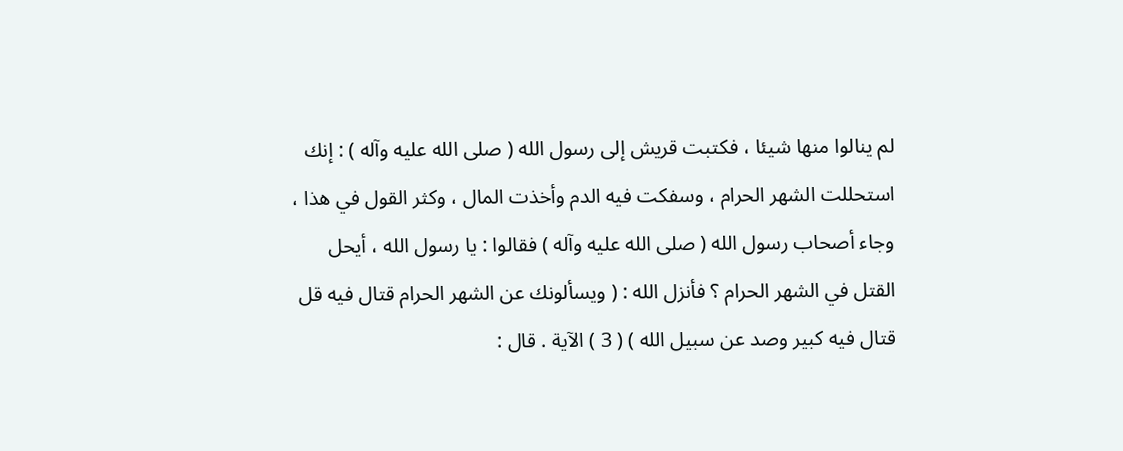لم ينالوا منها شيئا ، فكتبت قريش إلى رسول الله ( صلى الله عليه وآله ) : إنك استحللت الشهر الحرام ، وسفكت فيه الدم وأخذت المال ، وكثر القول في هذا ، وجاء أصحاب رسول الله ( صلى الله عليه وآله ) فقالوا : يا رسول الله ، أيحل القتل في الشهر الحرام ؟ فأنزل الله : ( ويسألونك عن الشهر الحرام قتال فيه قل قتال فيه كبير وصد عن سبيل الله ) ( 3 ) الآية . قال :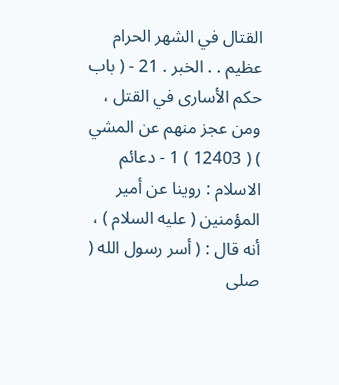القتال في الشهر الحرام عظيم . . الخبر . 21 - ( باب حكم الأسارى في القتل ، ومن عجز منهم عن المشي ) ( 12403 ) 1 - دعائم الاسلام : روينا عن أمير المؤمنين ( عليه السلام ) ، أنه قال : ( أسر رسول الله ( صلى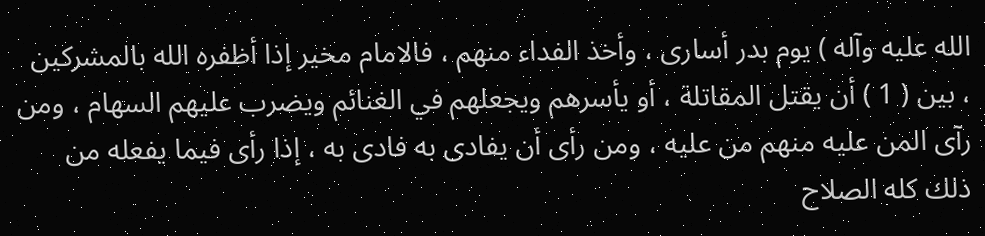الله عليه وآله ) يوم بدر أسارى ، وأخذ الفداء منهم ، فالامام مخير إذا أظفره الله بالمشركين ، بين ( 1 ) أن يقتل المقاتلة ، أو يأسرهم ويجعلهم في الغنائم ويضرب عليهم السهام ، ومن رآى المن عليه منهم من عليه ، ومن رأى أن يفادى به فادى به ، إذا رأى فيما يفعله من ذلك كله الصلاح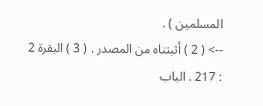المسلمين ) .
--> ( 2 ) أثبتناه من المصدر . ( 3 ) البقرة 2 : 217 . الباب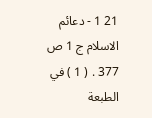21 1 - دعائم الاسلام ج 1 ص 377 . ( 1 ) في الطبعة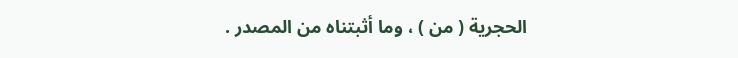الحجرية ( من ) ، وما أثبتناه من المصدر .